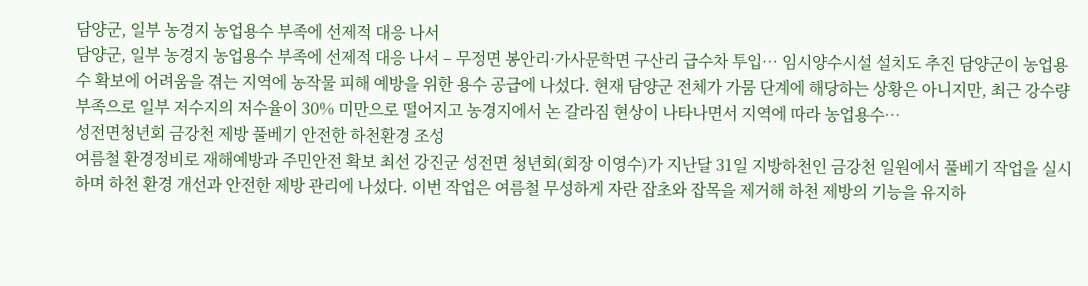담양군, 일부 농경지 농업용수 부족에 선제적 대응 나서
담양군, 일부 농경지 농업용수 부족에 선제적 대응 나서 – 무정면 봉안리·가사문학면 구산리 급수차 투입… 임시양수시설 설치도 추진 담양군이 농업용수 확보에 어려움을 겪는 지역에 농작물 피해 예방을 위한 용수 공급에 나섰다. 현재 담양군 전체가 가뭄 단계에 해당하는 상황은 아니지만, 최근 강수량 부족으로 일부 저수지의 저수율이 30% 미만으로 떨어지고 농경지에서 논 갈라짐 현상이 나타나면서 지역에 따라 농업용수…
성전면청년회 금강천 제방 풀베기 안전한 하천환경 조성
여름철 환경정비로 재해예방과 주민안전 확보 최선 강진군 성전면 청년회(회장 이영수)가 지난달 31일 지방하천인 금강천 일원에서 풀베기 작업을 실시하며 하천 환경 개선과 안전한 제방 관리에 나섰다. 이번 작업은 여름철 무성하게 자란 잡초와 잡목을 제거해 하천 제방의 기능을 유지하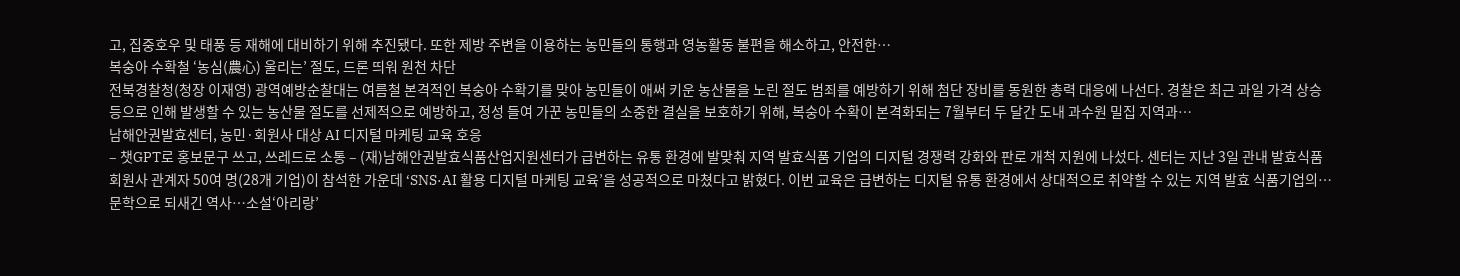고, 집중호우 및 태풍 등 재해에 대비하기 위해 추진됐다. 또한 제방 주변을 이용하는 농민들의 통행과 영농활동 불편을 해소하고, 안전한…
복숭아 수확철 ‘농심(農心) 울리는’ 절도, 드론 띄워 원천 차단
전북경찰청(청장 이재영) 광역예방순찰대는 여름철 본격적인 복숭아 수확기를 맞아 농민들이 애써 키운 농산물을 노린 절도 범죄를 예방하기 위해 첨단 장비를 동원한 총력 대응에 나선다. 경찰은 최근 과일 가격 상승 등으로 인해 발생할 수 있는 농산물 절도를 선제적으로 예방하고, 정성 들여 가꾼 농민들의 소중한 결실을 보호하기 위해, 복숭아 수확이 본격화되는 7월부터 두 달간 도내 과수원 밀집 지역과…
남해안권발효센터, 농민·회원사 대상 AI 디지털 마케팅 교육 호응
– 챗GPT로 홍보문구 쓰고, 쓰레드로 소통 – (재)남해안권발효식품산업지원센터가 급변하는 유통 환경에 발맞춰 지역 발효식품 기업의 디지털 경쟁력 강화와 판로 개척 지원에 나섰다. 센터는 지난 3일 관내 발효식품 회원사 관계자 50여 명(28개 기업)이 참석한 가운데 ‘SNS·AI 활용 디지털 마케팅 교육’을 성공적으로 마쳤다고 밝혔다. 이번 교육은 급변하는 디지털 유통 환경에서 상대적으로 취약할 수 있는 지역 발효 식품기업의…
문학으로 되새긴 역사…소설‘아리랑’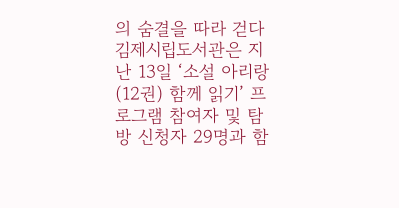의 숨결을 따라 걷다
김제시립도서관은 지난 13일 ‘소설 아리랑(12권) 함께 읽기’ 프로그램 참여자 및 탐방 신청자 29명과 함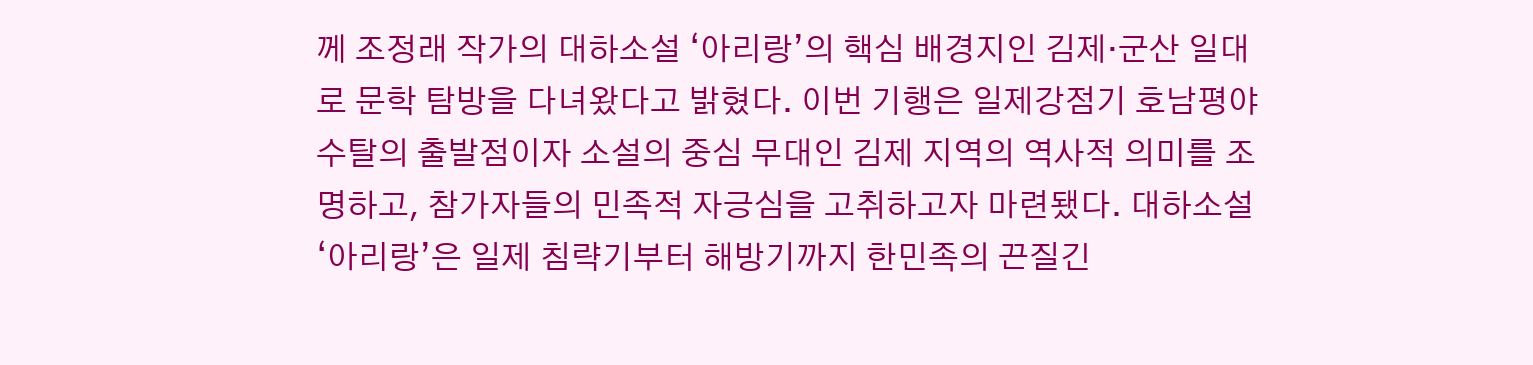께 조정래 작가의 대하소설 ‘아리랑’의 핵심 배경지인 김제·군산 일대로 문학 탐방을 다녀왔다고 밝혔다. 이번 기행은 일제강점기 호남평야 수탈의 출발점이자 소설의 중심 무대인 김제 지역의 역사적 의미를 조명하고, 참가자들의 민족적 자긍심을 고취하고자 마련됐다. 대하소설 ‘아리랑’은 일제 침략기부터 해방기까지 한민족의 끈질긴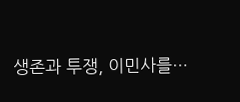생존과 투쟁, 이민사를…